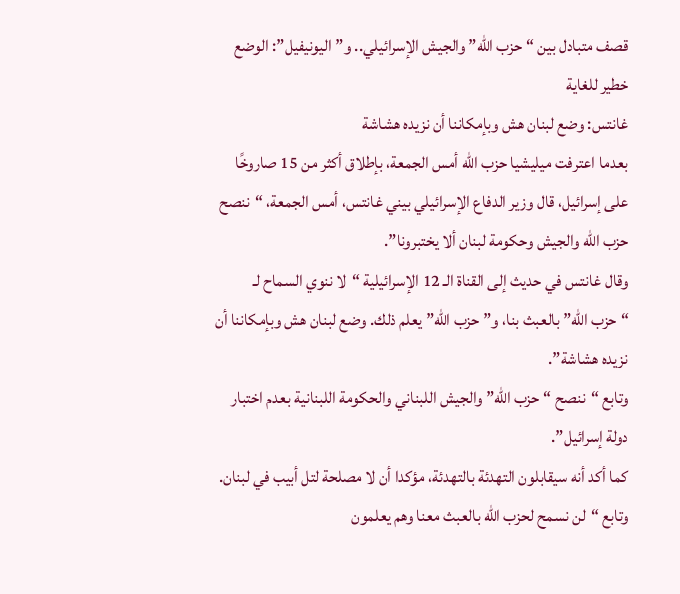قصف متبادل بين “حزب الله” والجيش الإسرائيلي.. و”اليونيفيل”: الوضع خطير للغاية
غانتس: وضع لبنان هش وبإمكاننا أن نزيده هشاشة
بعدما اعترفت ميليشيا حزب الله أمس الجمعة، بإطلاق أكثر من 15 صاروخًا على إسرائيل، قال وزير الدفاع الإسرائيلي بيني غانتس، أمس الجمعة، “ننصح حزب الله والجيش وحكومة لبنان ألا يختبرونا”.
وقال غانتس في حديث إلى القناة الـ 12 الإسرائيلية “لا ننوي السماح لـ “حزب الله” بالعبث بنا، و”حزب الله” يعلم ذلك. وضع لبنان هش وبإمكاننا أن نزيده هشاشة”.
وتابع “ننصح “حزب الله” والجيش اللبناني والحكومة اللبنانية بعدم اختبار دولة إسرائيل”.
كما أكد أنه سيقابلون التهدئة بالتهدئة، مؤكدا أن لا مصلحة لتل أبيب في لبنان. وتابع “لن نسمح لحزب الله بالعبث معنا وهم يعلمون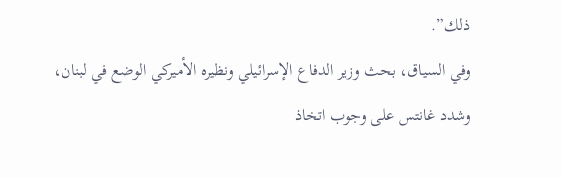ذلك”.
وفي السياق، بحث وزير الدفاع الإسرائيلي ونظيره الأميركي الوضع في لبنان، وشدد غانتس على وجوب اتخاذ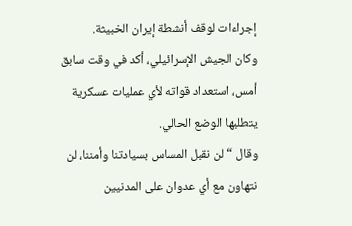إجراءات لوقف أنشطة إيران الخبيثة.
وكان الجيش الإسرائيلي، أكد في وقت سابق أمس، استعداد قواته لأي عمليات عسكرية يتطلبها الوضع الحالي.
وقال “لن نقبل المساس بسيادتنا وأمننا، لن نتهاون مع أي عدوان على المدنيين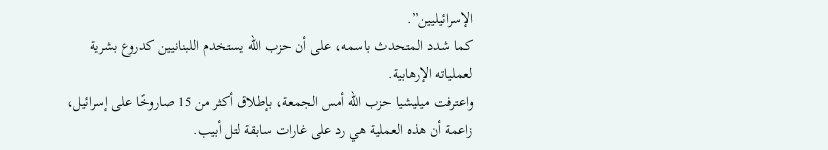الإسرائيليين”.
كما شدد المتحدث باسمه، على أن حزب الله يستخدم اللبنانيين كدروع بشرية لعملياته الإرهابية.
واعترفت ميليشيا حزب الله أمس الجمعة، بإطلاق أكثر من 15 صاروخًا على إسرائيل، زاعمة أن هذه العملية هي رد على غارات سابقة لتل أبيب.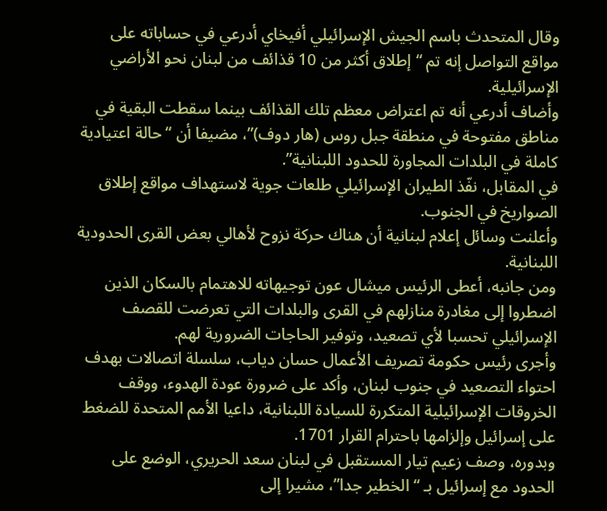وقال المتحدث باسم الجيش الإسرائيلي أفيخاي أدرعي في حساباته على مواقع التواصل إنه تم “إطلاق أكثر من 10 قذائف من لبنان نحو الأراضي الإسرائيلية.
وأضاف أدرعي أنه تم اعتراض معظم تلك القذائف بينما سقطت البقية في مناطق مفتوحة في منطقة جبل روس (هار دوف)”، مضيفا أن “حالة اعتيادية كاملة في البلدات المجاورة للحدود اللبنانية”.
في المقابل، نفّذ الطيران الإسرائيلي طلعات جوية لاستهداف مواقع إطلاق الصواريخ في الجنوب.
وأعلنت وسائل إعلام لبنانية أن هناك حركة نزوح لأهالي بعض القرى الحدودية اللبنانية.
ومن جانبه، أعطى الرئيس ميشال عون توجيهاته للاهتمام بالسكان الذين اضطروا إلى مغادرة منازلهم في القرى والبلدات التي تعرضت للقصف الإسرائيلي تحسبا لأي تصعيد، وتوفير الحاجات الضرورية لهم.
وأجرى رئيس حكومة تصريف الأعمال حسان دياب، سلسلة اتصالات بهدف احتواء التصعيد في جنوب لبنان، وأكد على ضرورة عودة الهدوء، ووقف الخروقات الإسرائيلية المتكررة للسيادة اللبنانية، داعيا الأمم المتحدة للضغط على إسرائيل وإلزامها باحترام القرار 1701.
وبدوره، وصف زعيم تيار المستقبل في لبنان سعد الحريري، الوضع على الحدود مع إسرائيل بـ “الخطير جدا”، مشيرا إلى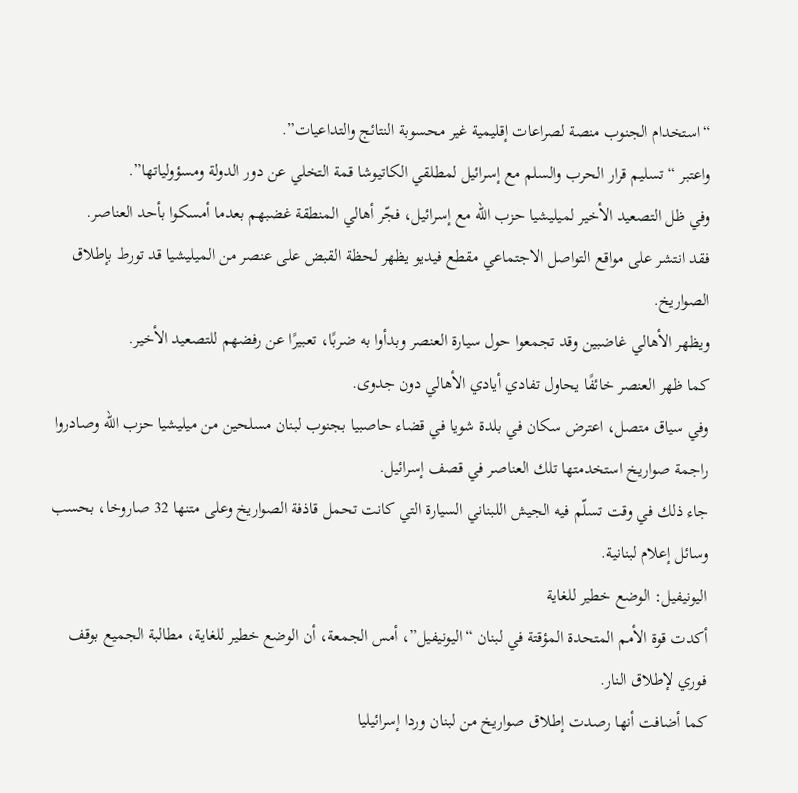“استخدام الجنوب منصة لصراعات إقليمية غير محسوبة النتائج والتداعيات”.
واعتبر “تسليم قرار الحرب والسلم مع إسرائيل لمطلقي الكاتيوشا قمة التخلي عن دور الدولة ومسؤولياتها”.
وفي ظل التصعيد الأخير لميليشيا حزب الله مع إسرائيل، فجّر أهالي المنطقة غضبهم بعدما أمسكوا بأحد العناصر.
فقد انتشر على مواقع التواصل الاجتماعي مقطع فيديو يظهر لحظة القبض على عنصر من الميليشيا قد تورط بإطلاق الصواريخ.
ويظهر الأهالي غاضبين وقد تجمعوا حول سيارة العنصر وبدأوا به ضربًا، تعبيرًا عن رفضهم للتصعيد الأخير.
كما ظهر العنصر خائفًا يحاول تفادي أيادي الأهالي دون جدوى.
وفي سياق متصل، اعترض سكان في بلدة شويا في قضاء حاصبيا بجنوب لبنان مسلحين من ميليشيا حزب الله وصادروا راجمة صواريخ استخدمتها تلك العناصر في قصف إسرائيل.
جاء ذلك في وقت تسلّم فيه الجيش اللبناني السيارة التي كانت تحمل قاذفة الصواريخ وعلى متنها 32 صاروخا، بحسب وسائل إعلام لبنانية.
اليونيفيل: الوضع خطير للغاية
أكدت قوة الأمم المتحدة المؤقتة في لبنان “اليونيفيل”، أمس الجمعة، أن الوضع خطير للغاية، مطالبة الجميع بوقف فوري لإطلاق النار.
كما أضافت أنها رصدت إطلاق صواريخ من لبنان وردا إسرائيليا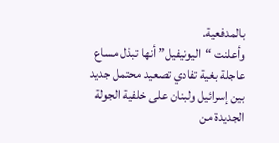بالمدفعية.
وأعلنت “اليونيفيل” أنها تبذل مساع عاجلة بغية تفادي تصعيد محتمل جديد بين إسرائيل ولبنان على خلفية الجولة الجديدة من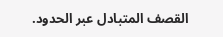القصف المتبادل عبر الحدود.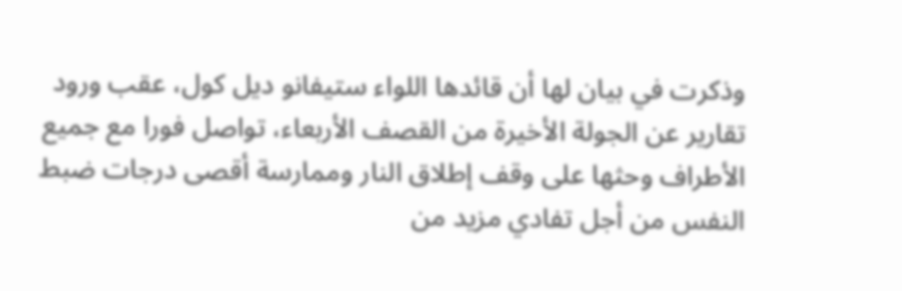وذكرت في بيان لها أن قائدها اللواء ستيفانو ديل كول، عقب ورود تقارير عن الجولة الأخيرة من القصف الأربعاء، تواصل فورا مع جميع الأطراف وحثها على وقف إطلاق النار وممارسة أقصى درجات ضبط النفس من أجل تفادي مزيد من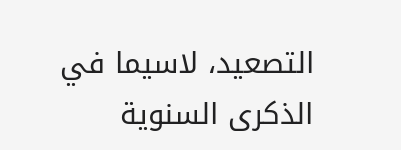التصعيد، لاسيما في الذكرى السنوية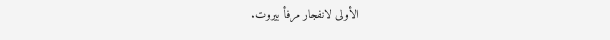الأولى لانفجار مرفأ بيروت.